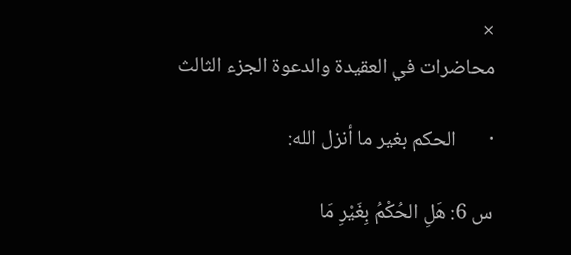×
محاضرات في العقيدة والدعوة الجزء الثالث

·       الحكم بغير ما أنزل الله:

س 6: هَلِ الحُكْمُ بِغَيْرِ مَا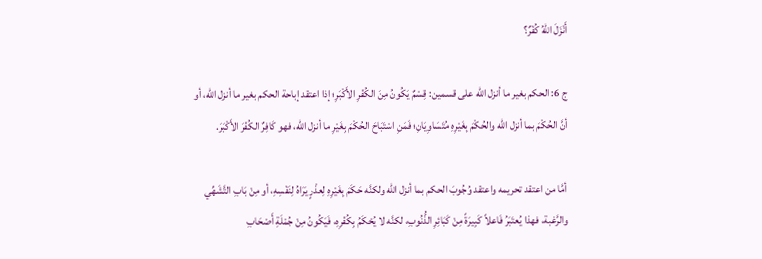أَنْزَلَ اللهُ كُفْرٌ؟

ج 6: الحكم بغير ما أنزل الله على قسمين: قِسْمٌ يَكُونُ مِنَ الكُفْرِ الأَكْبَرِ؛ إذا اعتقد إباحة الحكم بغير ما أنزل الله، أو أنَّ الحُكْمَ بما أنزل الله والحُكْمَ بِغَيْرِهِ مُتَسَاوِيَانِ؛ فَمَنِ اسْتَبَاحَ الحُكْمَ بِغَيْرِ ما أنزل الله، فهو كَافِرٌ الكُفْرَ الأَكْبَرَ.

أمَّا من اعتقد تحريمه واعتقد وُجُوبَ الحكم بما أنزل الله ولكنَّه حَكَمَ بِغَيْرِهِ لِعذْرٍ يَرَاهُ لِنَفْسِهِ، أو مِنْ بَابِ التَّشَهِّي والرَّغبة، فهذا يُعتَبَرُ فَاعلاً كَبِيرَةً مِنْ كَبَائِرِ الذُّنُوبِ، لكنَّه لا يُحْكَمُ بِكُفْرِهِ، فَيَكُونُ مِنْ جُمْلَةِ أَصْحَابِ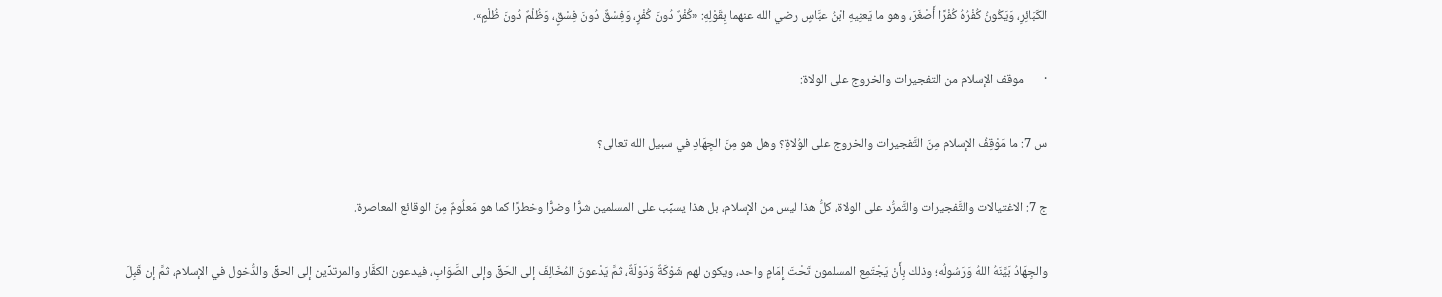الكَبَائِرِ، وَيَكُونُ كُفْرُهُ كُفْرًا أَصْغَرَ، وهو ما يَعنِيهِ ابْنُ عبَّاسٍ رضي الله عنهما بِقَوْلِهِ: «كُفْرٌ دُونَ كُفْرٍ، وَفِسْقٌ دُونَ فِسْقٍ، وَظُلْمٌ دُونَ ظُلْمٍ».

·       موقف الإسلام من التفجيرات والخروج على الولاة:

س 7: ما مَوْقِفُ الإسلام مِنَ التَّفجيرات والخروج على الوُلاةِ؟ وهل هو مِنَ الجِهَادِ في سبيل الله تعالى؟

ج 7: الاغتيالات والتَّفجيرات والتَّمرُّد على الولاة، كلُّ هذا ليس من الإسلام، بل هذا يسبِّب على المسلمين شرًّا وضرًّا وخطرًا كما هو مَعلُومٌ مِنَ الوقائع المعاصرة.

والجِهَادُ بَيَّنَهُ اللهُ وَرَسُولُه؛ وذلك بِأَنْ يَجْتَمِع المسلمون تَحْتَ إِمَامٍ واحد، ويكون لهم شَوْكَةٌ وَدَوْلَةٌ، ثمَّ يَدْعونَ المُخَالِفَ إلى الحَقِّ وإلى الصَّوَابِ، فيدعون الكفَّار والمرتدِّين إلى الحقِّ والدُّخول في الإسلام، ثمَّ إن قَبِلَ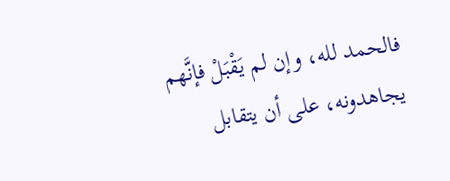فالحمد لله، وإن لم يَقْبَلْ فإنَّهم يجاهدونه، على أن يتقابل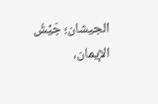الجيشان؛ جَيْشُ الإيمان،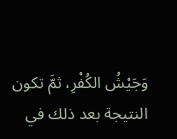وَجَيْشُ الكُفْرِ، ثمَّ تكون النتيجة بعد ذلك في